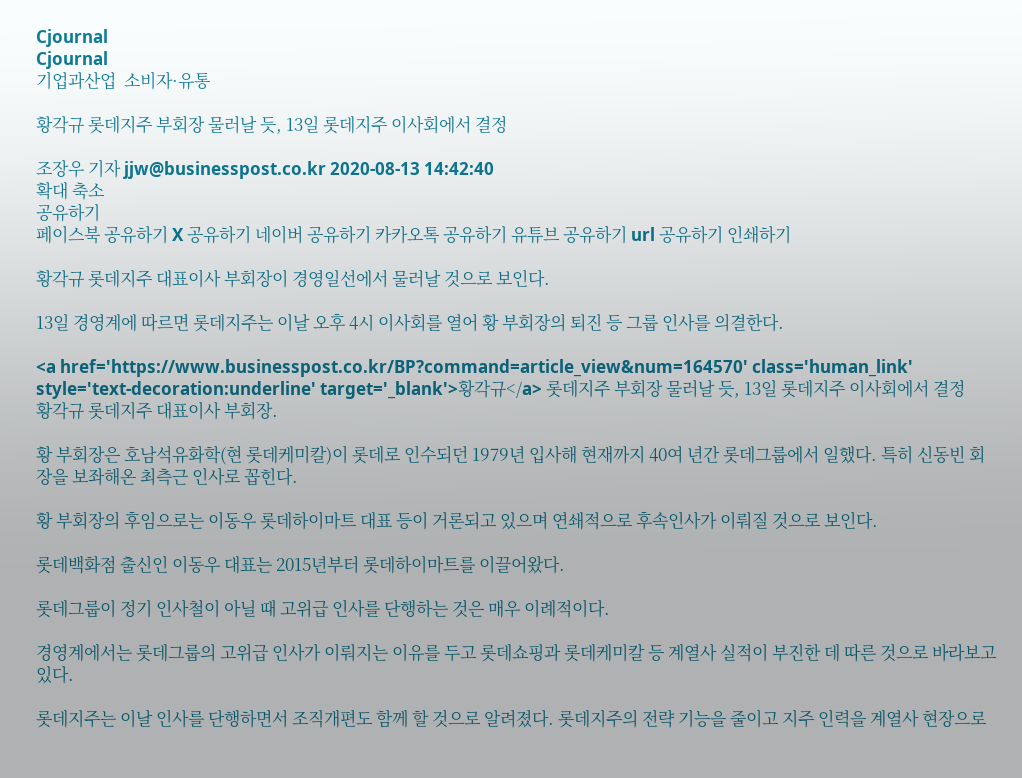Cjournal
Cjournal
기업과산업  소비자·유통

황각규 롯데지주 부회장 물러날 듯, 13일 롯데지주 이사회에서 결정

조장우 기자 jjw@businesspost.co.kr 2020-08-13 14:42:40
확대 축소
공유하기
페이스북 공유하기 X 공유하기 네이버 공유하기 카카오톡 공유하기 유튜브 공유하기 url 공유하기 인쇄하기

황각규 롯데지주 대표이사 부회장이 경영일선에서 물러날 것으로 보인다.

13일 경영계에 따르면 롯데지주는 이날 오후 4시 이사회를 열어 황 부회장의 퇴진 등 그룹 인사를 의결한다.

<a href='https://www.businesspost.co.kr/BP?command=article_view&num=164570' class='human_link' style='text-decoration:underline' target='_blank'>황각규</a> 롯데지주 부회장 물러날 듯, 13일 롯데지주 이사회에서 결정
황각규 롯데지주 대표이사 부회장.

황 부회장은 호남석유화학(현 롯데케미칼)이 롯데로 인수되던 1979년 입사해 현재까지 40여 년간 롯데그룹에서 일했다. 특히 신동빈 회장을 보좌해온 최측근 인사로 꼽힌다.

황 부회장의 후임으로는 이동우 롯데하이마트 대표 등이 거론되고 있으며 연쇄적으로 후속인사가 이뤄질 것으로 보인다.

롯데백화점 출신인 이동우 대표는 2015년부터 롯데하이마트를 이끌어왔다.

롯데그룹이 정기 인사철이 아닐 때 고위급 인사를 단행하는 것은 매우 이례적이다.

경영계에서는 롯데그룹의 고위급 인사가 이뤄지는 이유를 두고 롯데쇼핑과 롯데케미칼 등 계열사 실적이 부진한 데 따른 것으로 바라보고 있다.

롯데지주는 이날 인사를 단행하면서 조직개편도 함께 할 것으로 알려졌다. 롯데지주의 전략 기능을 줄이고 지주 인력을 계열사 현장으로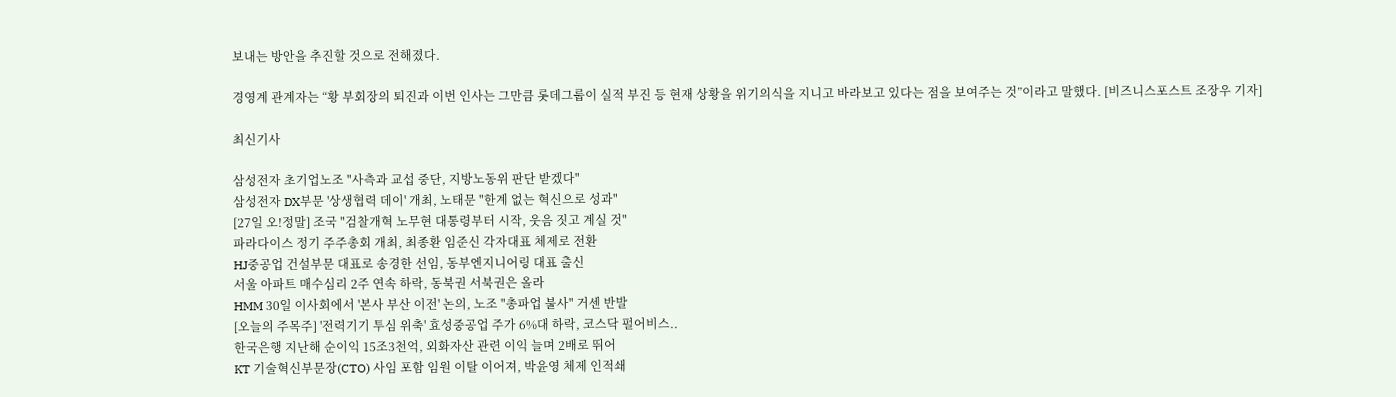보내는 방안을 추진할 것으로 전해졌다.

경영계 관계자는 “황 부회장의 퇴진과 이번 인사는 그만큼 롯데그룹이 실적 부진 등 현재 상황을 위기의식을 지니고 바라보고 있다는 점을 보여주는 것”이라고 말했다. [비즈니스포스트 조장우 기자]

최신기사

삼성전자 초기업노조 "사측과 교섭 중단, 지방노동위 판단 받겠다"
삼성전자 DX부문 '상생협력 데이' 개최, 노태문 "한계 없는 혁신으로 성과"
[27일 오!정말] 조국 "검찰개혁 노무현 대통령부터 시작, 웃음 짓고 계실 것"
파라다이스 정기 주주총회 개최, 최종환 임준신 각자대표 체제로 전환
HJ중공업 건설부문 대표로 송경한 선임, 동부엔지니어링 대표 출신
서울 아파트 매수심리 2주 연속 하락, 동북권 서북권은 올라
HMM 30일 이사회에서 '본사 부산 이전' 논의, 노조 "총파업 불사" 거센 반발
[오늘의 주목주] '전력기기 투심 위축' 효성중공업 주가 6%대 하락, 코스닥 펄어비스..
한국은행 지난해 순이익 15조3천억, 외화자산 관련 이익 늘며 2배로 뛰어
KT 기술혁신부문장(CTO) 사임 포함 임원 이탈 이어져, 박윤영 체제 인적쇄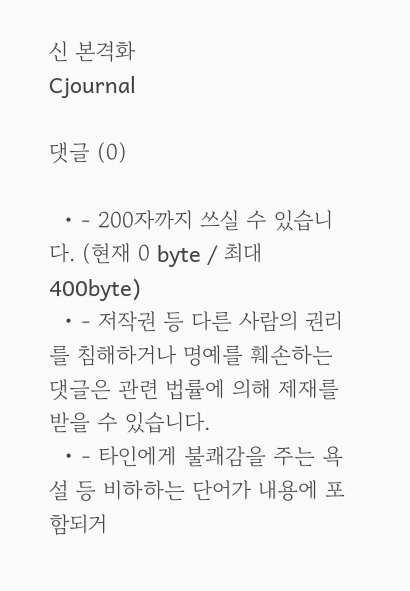신 본격화
Cjournal

댓글 (0)

  • - 200자까지 쓰실 수 있습니다. (현재 0 byte / 최대 400byte)
  • - 저작권 등 다른 사람의 권리를 침해하거나 명예를 훼손하는 댓글은 관련 법률에 의해 제재를 받을 수 있습니다.
  • - 타인에게 불쾌감을 주는 욕설 등 비하하는 단어가 내용에 포함되거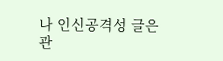나 인신공격성 글은 관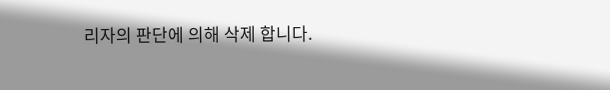리자의 판단에 의해 삭제 합니다.